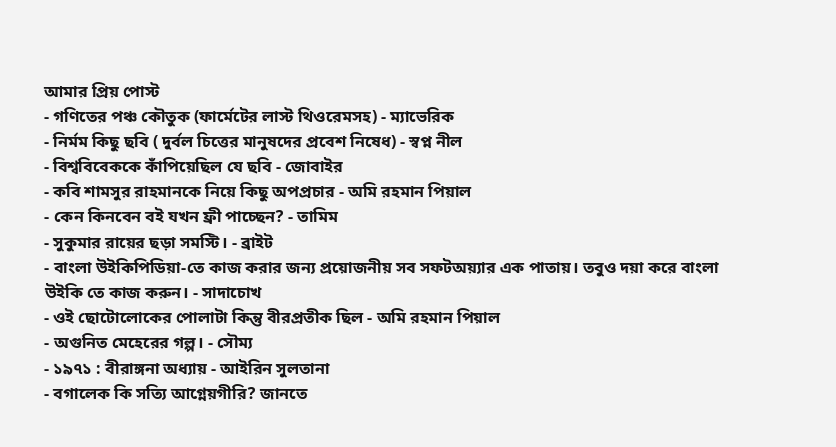আমার প্রিয় পোস্ট
- গণিতের পঞ্চ কৌতুক (ফার্মেটের লাস্ট থিওরেমসহ) - ম্যাভেরিক
- নির্মম কিছু ছবি ( দুর্বল চিত্তের মানুষদের প্রবেশ নিষেধ) - স্বপ্ন নীল
- বিশ্ববিবেককে কাঁপিয়েছিল যে ছবি - জোবাইর
- কবি শামসুর রাহমানকে নিয়ে কিছু অপপ্রচার - অমি রহমান পিয়াল
- কেন কিনবেন বই যখন ফ্রী পাচ্ছেন? - তামিম
- সুকুমার রায়ের ছড়া সমস্টি। - ব্রাইট
- বাংলা উইকিপিডিয়া-তে কাজ করার জন্য প্রয়োজনীয় সব সফটঅয়্যার এক পাতায়। তবুও দয়া করে বাংলা উইকি তে কাজ করুন। - সাদাচোখ
- ওই ছোটোলোকের পোলাটা কিন্তু বীরপ্রতীক ছিল - অমি রহমান পিয়াল
- অগুনিত মেহেরের গল্প। - সৌম্য
- ১৯৭১ : বীরাঙ্গনা অধ্যায় - আইরিন সুলতানা
- বগালেক কি সত্যি আগ্নেয়গীরি? জানতে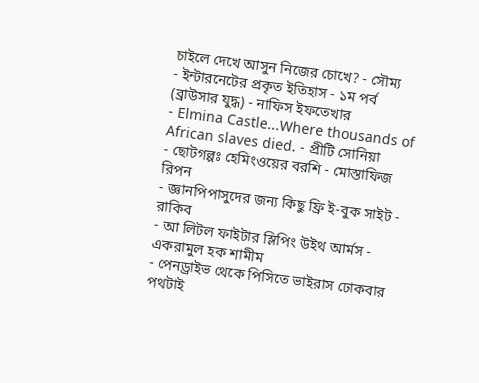চাইলে দেখে আসুন নিজের চোখে? - সৌম্য
- ইন্টারনেটের প্রকৃত ইতিহাস - ১ম পর্ব (ব্রাউসার যুদ্ধ) - নাফিস ইফতেখার
- Elmina Castle...Where thousands of African slaves died. - প্রীটি সোনিয়া
- ছোটগল্পঃ হেমিংওয়ের বরশি - মোস্তাফিজ রিপন
- জ্ঞানপিপাসুদের জন্য কিছু ফ্রি ই-বুক সাইট - রাকিব
- আ লিটল ফাইটার স্লিপিং উইথ আর্মস - একরামুল হক শামীম
- পেনড্রাইভ থেকে পিসিতে ভাইরাস ঢোকবার পথটাই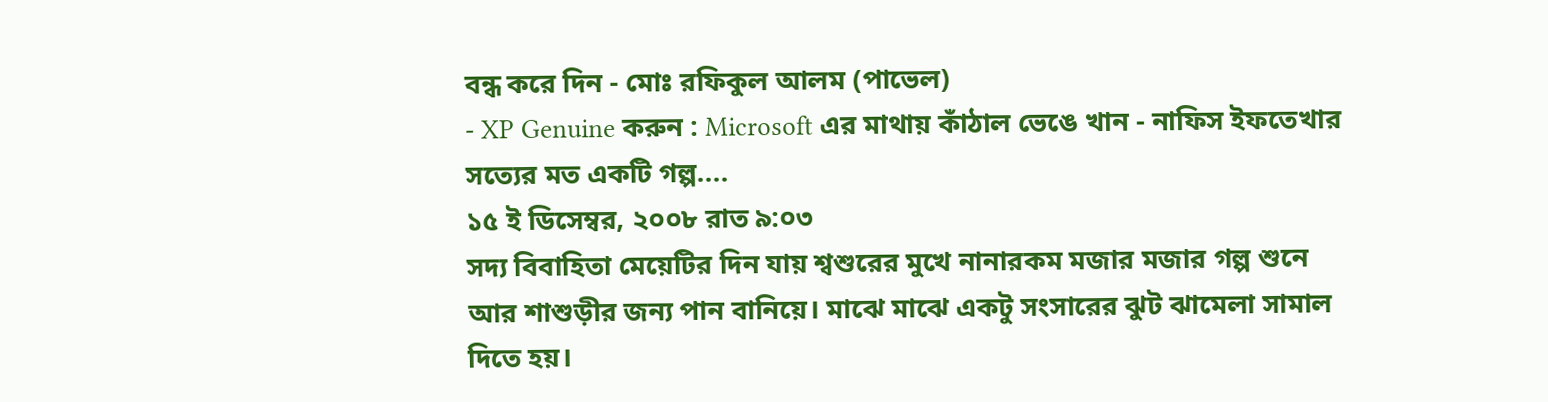বন্ধ করে দিন - মোঃ রফিকুল আলম (পাভেল)
- XP Genuine করুন : Microsoft এর মাথায় কাঁঠাল ভেঙে খান - নাফিস ইফতেখার
সত্যের মত একটি গল্প....
১৫ ই ডিসেম্বর, ২০০৮ রাত ৯:০৩
সদ্য বিবাহিতা মেয়েটির দিন যায় শ্বশুরের মুখে নানারকম মজার মজার গল্প শুনে আর শাশুড়ীর জন্য পান বানিয়ে। মাঝে মাঝে একটু সংসারের ঝুট ঝামেলা সামাল দিতে হয়।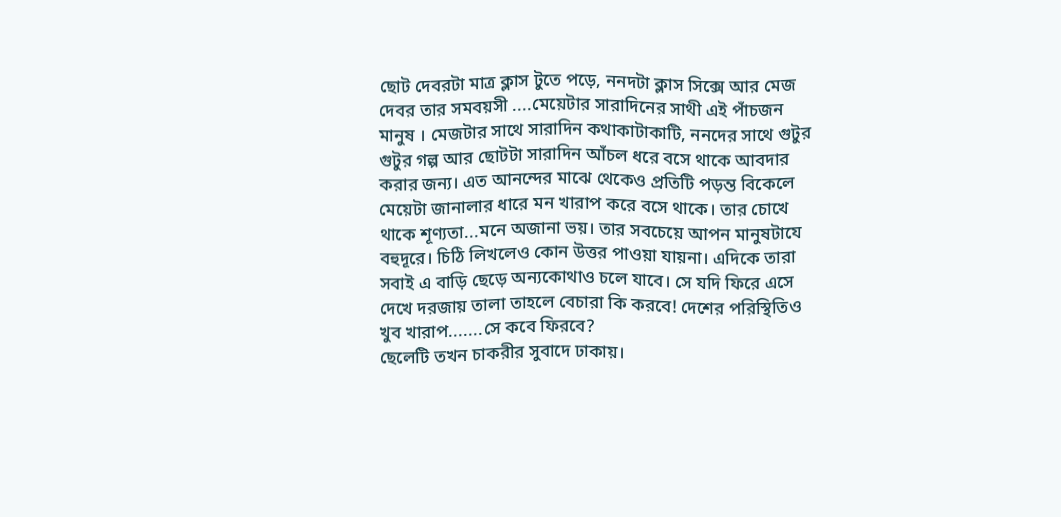ছোট দেবরটা মাত্র ক্লাস টুতে পড়ে, ননদটা ক্লাস সিক্সে আর মেজ দেবর তার সমবয়সী ....মেয়েটার সারাদিনের সাথী এই পাঁচজন মানুষ । মেজটার সাথে সারাদিন কথাকাটাকাটি, ননদের সাথে গুটুর গুটুর গল্প আর ছোটটা সারাদিন আঁচল ধরে বসে থাকে আবদার করার জন্য। এত আনন্দের মাঝে থেকেও প্রতিটি পড়ন্ত বিকেলে মেয়েটা জানালার ধারে মন খারাপ করে বসে থাকে। তার চোখে থাকে শূণ্যতা...মনে অজানা ভয়। তার সবচেয়ে আপন মানুষটাযে বহুদূরে। চিঠি লিখলেও কোন উত্তর পাওয়া যায়না। এদিকে তারা সবাই এ বাড়ি ছেড়ে অন্যকোথাও চলে যাবে। সে যদি ফিরে এসে দেখে দরজায় তালা তাহলে বেচারা কি করবে! দেশের পরিস্থিতিও খুব খারাপ.......সে কবে ফিরবে?
ছেলেটি তখন চাকরীর সুবাদে ঢাকায়।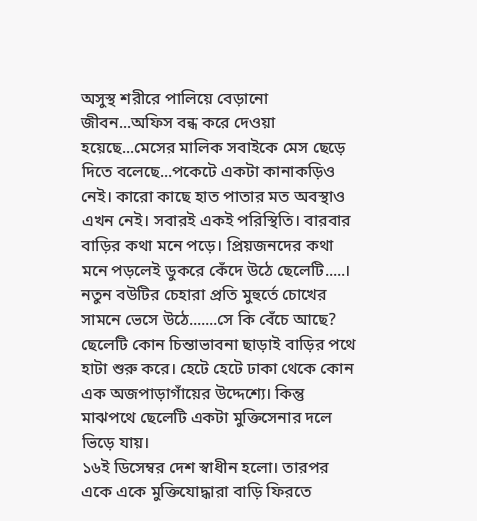অসুস্থ শরীরে পালিয়ে বেড়ানো জীবন...অফিস বন্ধ করে দেওয়া হয়েছে...মেসের মালিক সবাইকে মেস ছেড়ে দিতে বলেছে...পকেটে একটা কানাকড়িও নেই। কারো কাছে হাত পাতার মত অবস্থাও এখন নেই। সবারই একই পরিস্থিতি। বারবার বাড়ির কথা মনে পড়ে। প্রিয়জনদের কথা মনে পড়লেই ডুকরে কেঁদে উঠে ছেলেটি.....। নতুন বউটির চেহারা প্রতি মুহুর্তে চোখের সামনে ভেসে উঠে.......সে কি বেঁচে আছে? ছেলেটি কোন চিন্তাভাবনা ছাড়াই বাড়ির পথে হাটা শুরু করে। হেটে হেটে ঢাকা থেকে কোন এক অজপাড়াগাঁয়ের উদ্দেশ্যে। কিন্তু মাঝপথে ছেলেটি একটা মুক্তিসেনার দলে ভিড়ে যায়।
১৬ই ডিসেম্বর দেশ স্বাধীন হলো। তারপর একে একে মুক্তিযোদ্ধারা বাড়ি ফিরতে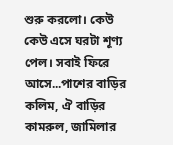শুরু করলো। কেউ কেউ এসে ঘরটা শূণ্য পেল। সবাই ফিরে আসে...পাশের বাড়ির কলিম, ঐ বাড়ির কামরুল, জামিলার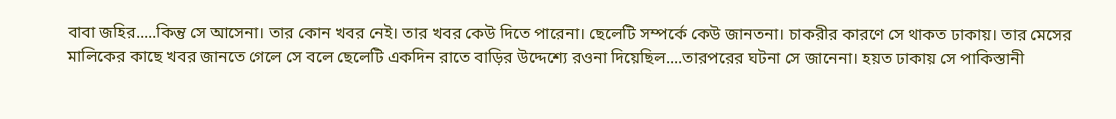বাবা জহির.....কিন্তু সে আসেনা। তার কোন খবর নেই। তার খবর কেউ দিতে পারেনা। ছেলেটি সম্পর্কে কেউ জানতনা। চাকরীর কারণে সে থাকত ঢাকায়। তার মেসের মালিকের কাছে খবর জানতে গেলে সে বলে ছেলেটি একদিন রাতে বাড়ির উদ্দেশ্যে রওনা দিয়েছিল....তারপরের ঘটনা সে জানেনা। হয়ত ঢাকায় সে পাকিস্তানী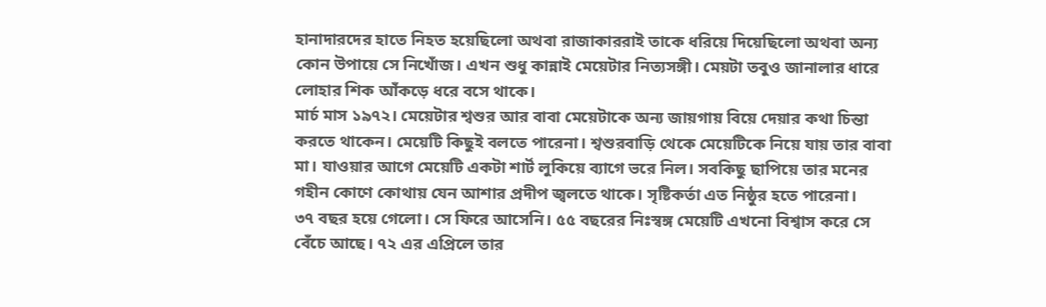হানাদারদের হাতে নিহত হয়েছিলো অথবা রাজাকাররাই তাকে ধরিয়ে দিয়েছিলো অথবা অন্য কোন উপায়ে সে নিখোঁজ। এখন শুধু কান্নাই মেয়েটার নিত্যসঙ্গী। মেয়টা তবুও জানালার ধারে লোহার শিক আঁকড়ে ধরে বসে থাকে।
মার্চ মাস ১৯৭২। মেয়েটার শ্বশুর আর বাবা মেয়েটাকে অন্য জায়গায় বিয়ে দেয়ার কথা চিন্তা করতে থাকেন। মেয়েটি কিছুই বলতে পারেনা। শ্বশুরবাড়ি থেকে মেয়েটিকে নিয়ে যায় তার বাবা মা। যাওয়ার আগে মেয়েটি একটা শার্ট লুকিয়ে ব্যাগে ভরে নিল। সবকিছু ছাপিয়ে তার মনের গহীন কোণে কোথায় যেন আশার প্রদীপ জ্বলতে থাকে। সৃষ্টিকর্তা এত নিষ্ঠুর হতে পারেনা।
৩৭ বছর হয়ে গেলো। সে ফিরে আসেনি। ৫৫ বছরের নিঃস্বঙ্গ মেয়েটি এখনো বিশ্বাস করে সে বেঁচে আছে। ৭২ এর এপ্রিলে তার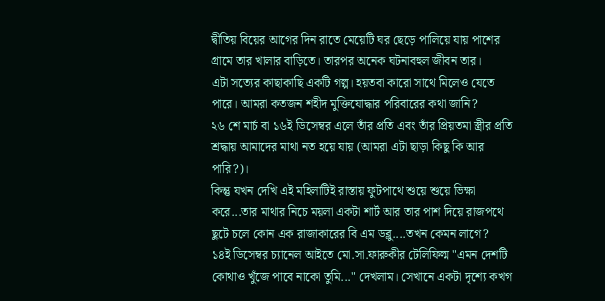দ্বীতিয় বিয়ের আগের দিন রাতে মেয়েটি ঘর ছেড়ে পালিয়ে যায় পাশের গ্রামে তার খালার বাড়িতে। তারপর অনেক ঘটনাবহুল জীবন তার।
এটা সত্যের কাছাকাছি একটি গল্প। হয়তবা কারো সাথে মিলেও যেতে পারে। আমরা কতজন শহীদ মুক্তিযোদ্ধার পরিবারের কথা জানি?
২৬ শে মার্চ বা ১৬ই ডিসেম্বর এলে তাঁর প্রতি এবং তাঁর প্রিয়তমা স্ত্রীর প্রতি শ্রদ্ধায় আমাদের মাথা নত হয়ে যায় (আমরা এটা ছাড়া কিছু কি আর পারি?)।
কিন্তু যখন দেখি এই মহিলাটিই রাস্তায় ফুটপাথে শুয়ে শুয়ে ভিক্ষা করে...তার মাথার নিচে ময়লা একটা শার্ট আর তার পাশ দিয়ে রাজপথে ছুটে চলে কোন এক রাজাকারের বি এম ডব্লু....তখন কেমন লাগে?
১৪ই ডিসেম্বর চ্যানেল আইতে মো.সা.ফারুকীর টেলিফিল্ম "এমন দেশটি কোথাও খুঁজে পাবে নাকো তুমি..." দেখলাম। সেখানে একটা দৃশ্যে কখগ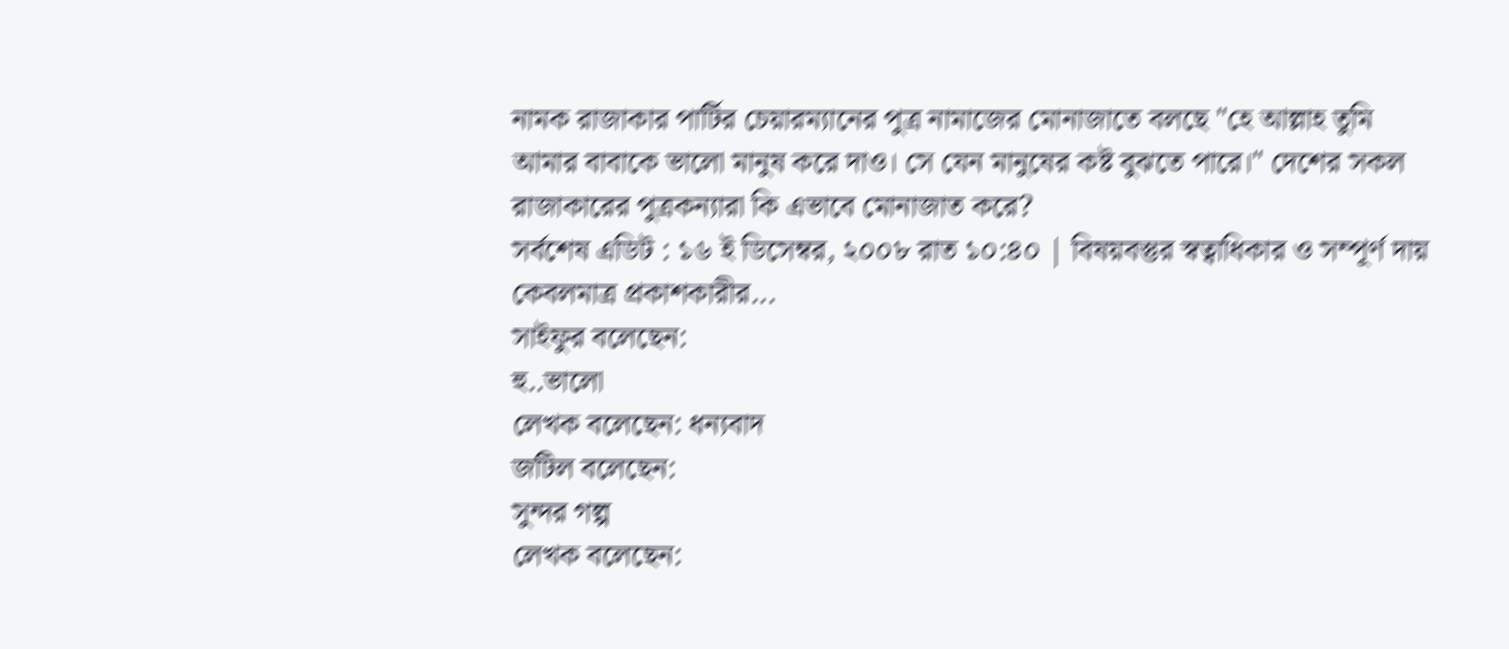নামক রাজাকার পার্টির চেয়ারম্যানের পুত্র নামাজের মোনাজাতে বলছে "হে আল্লাহ তুমি আমার বাবাকে ভালো মানুষ করে দাও। সে যেন মানুষের কষ্ট বুঝতে পারে।" দেশের সকল রাজাকারের পুত্রকন্যারা কি এভাবে মোনাজাত করে?
সর্বশেষ এডিট : ১৬ ই ডিসেম্বর, ২০০৮ রাত ১০:৪০ | বিষয়বস্তুর স্বত্বাধিকার ও সম্পূর্ণ দায় কেবলমাত্র প্রকাশকারীর...
সাইফুর বলেছেন:
হু..ভালো
লেখক বলেছেন: ধন্যবাদ
জটিল বলেছেন:
সুন্দর গল্প
লেখক বলেছেন: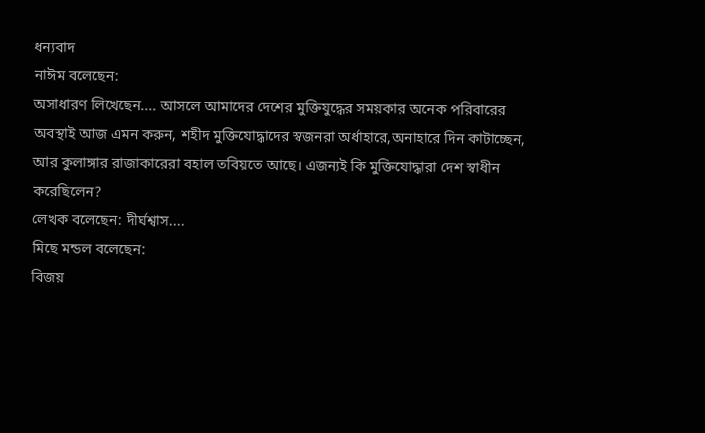ধন্যবাদ
নাঈম বলেছেন:
অসাধারণ লিখেছেন.... আসলে আমাদের দেশের মুক্তিযুদ্ধের সময়কার অনেক পরিবারের অবস্থাই আজ এমন করুন, শহীদ মুক্তিযোদ্ধাদের স্বজনরা অর্ধাহারে,অনাহারে দিন কাটাচ্ছেন, আর কুলাঙ্গার রাজাকারেরা বহাল তবিয়তে আছে। এজন্যই কি মুক্তিযোদ্ধারা দেশ স্বাধীন করেছিলেন?
লেখক বলেছেন: দীর্ঘশ্বাস....
মিছে মন্ডল বলেছেন:
বিজয়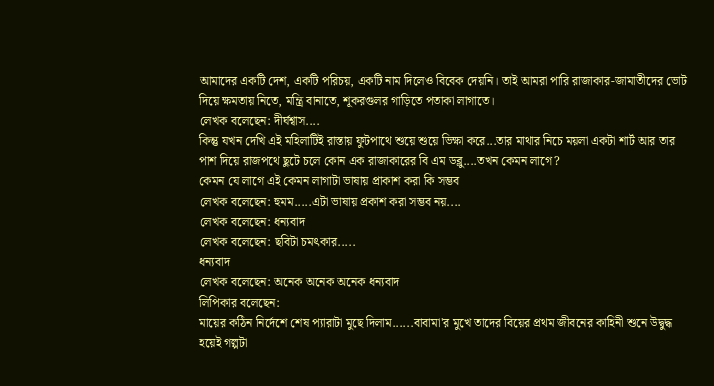আমাদের একটি দেশ, একটি পরিচয়, একটি নাম দিলেও বিবেক দেয়নি। তাই আমরা পারি রাজাকার-জামাতীদের ভোট দিয়ে ক্ষমতায় নিতে, মন্ত্রি বানাতে, শূকরগুলর গাড়িতে পতাকা লাগাতে।
লেখক বলেছেন: দীর্ঘশ্বাস....
কিন্তু যখন দেখি এই মহিলাটিই রাস্তায় ফুটপাথে শুয়ে শুয়ে ভিক্ষা করে...তার মাথার নিচে ময়লা একটা শার্ট আর তার পাশ দিয়ে রাজপথে ছুটে চলে কোন এক রাজাকারের বি এম ডব্লু....তখন কেমন লাগে?
কেমন যে লাগে এই কেমন লাগাটা ভাষায় প্রাকাশ করা কি সম্ভব
লেখক বলেছেন: হুমম.....এটা ভাষায় প্রকাশ করা সম্ভব নয়....
লেখক বলেছেন: ধন্যবাদ
লেখক বলেছেন: ছবিটা চমৎকার.....
ধন্যবাদ
লেখক বলেছেন: অনেক অনেক অনেক ধন্যবাদ
লিপিকার বলেছেন:
মায়ের কঠিন নির্দেশে শেষ প্যারাটা মুছে দিলাম......বাবামা'র মুখে তাদের বিয়ের প্রথম জীবনের কাহিনী শুনে উদ্বুদ্ধ হয়েই গল্পটা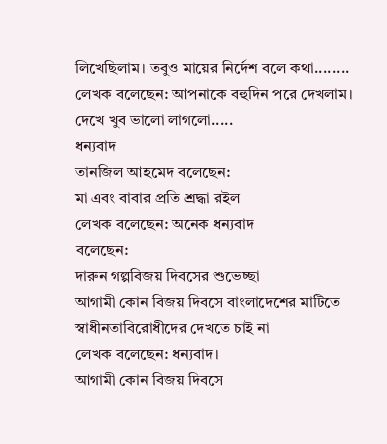লিখেছিলাম। তবুও মায়ের নির্দেশ বলে কথা........
লেখক বলেছেন: আপনাকে বহুদিন পরে দেখলাম। দেখে খুব ভালো লাগলো.....
ধন্যবাদ
তানজিল আহমেদ বলেছেন:
মা এবং বাবার প্রতি শ্রদ্ধা রইল
লেখক বলেছেন: অনেক ধন্যবাদ
বলেছেন:
দারুন গল্পবিজয় দিবসের শুভেচ্ছা
আগামী কোন বিজয় দিবসে বাংলাদেশের মাটিতে স্বাধীনতাবিরোধীদের দেখতে চাই না
লেখক বলেছেন: ধন্যবাদ।
আগামী কোন বিজয় দিবসে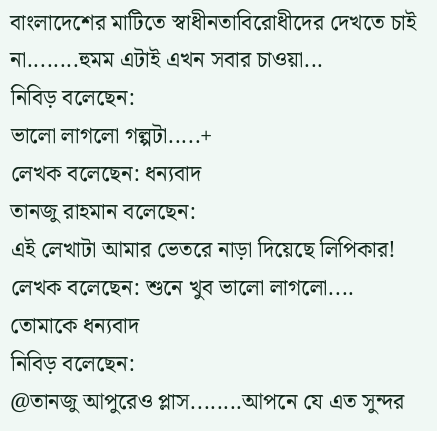বাংলাদেশের মাটিতে স্বাধীনতাবিরোধীদের দেখতে চাই না........হুমম এটাই এখন সবার চাওয়া...
নিবিড় বলেছেন:
ভালো লাগলো গল্পটা.....+
লেখক বলেছেন: ধন্যবাদ
তানজু রাহমান বলেছেন:
এই লেখাটা আমার ভেতরে নাড়া দিয়েছে লিপিকার!
লেখক বলেছেন: শুনে খুব ভালো লাগলো....
তোমাকে ধন্যবাদ
নিবিড় বলেছেন:
@তানজু আপুরেও প্লাস........আপনে যে এত সুন্দর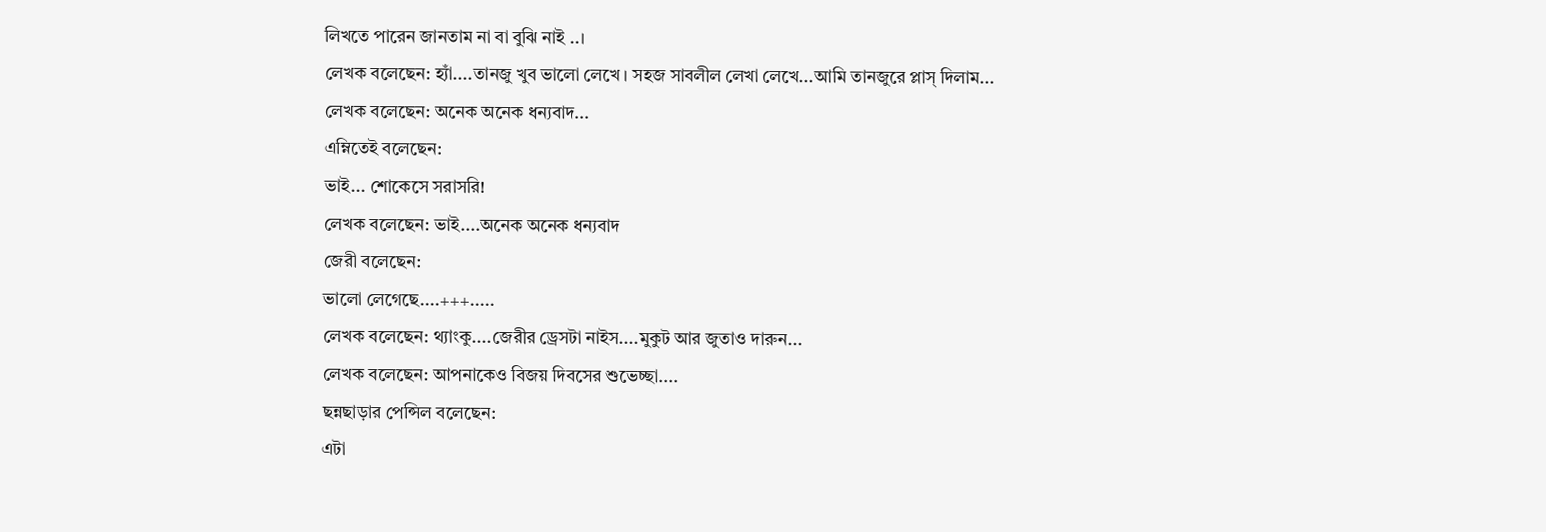লিখতে পারেন জানতাম না বা বুঝি নাই ..।
লেখক বলেছেন: হ্যাঁ....তানজু খুব ভালো লেখে। সহজ সাবলীল লেখা লেখে...আমি তানজুরে প্লাস্ দিলাম...
লেখক বলেছেন: অনেক অনেক ধন্যবাদ...
এম্নিতেই বলেছেন:
ভাই... শোকেসে সরাসরি!
লেখক বলেছেন: ভাই....অনেক অনেক ধন্যবাদ
জেরী বলেছেন:
ভালো লেগেছে....+++.....
লেখক বলেছেন: থ্যাংকু....জেরীর ড্রেসটা নাইস....মুকুট আর জুতাও দারুন...
লেখক বলেছেন: আপনাকেও বিজয় দিবসের শুভেচ্ছা....
ছন্নছাড়ার পেন্সিল বলেছেন:
এটা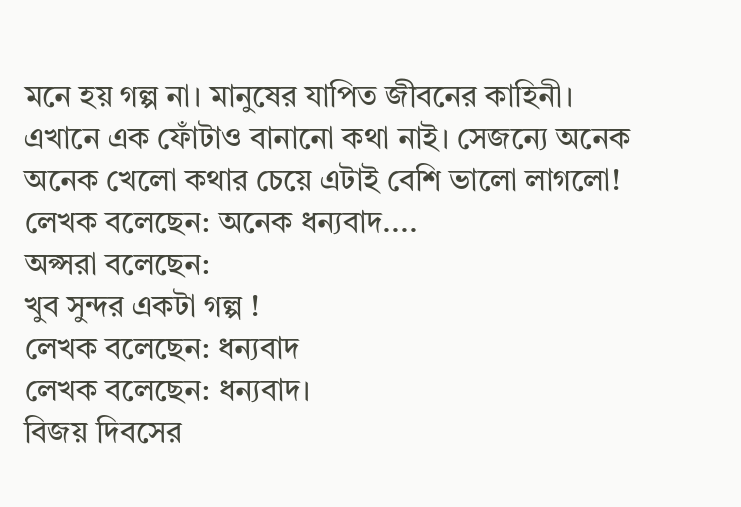মনে হয় গল্প না। মানুষের যাপিত জীবনের কাহিনী। এখানে এক ফোঁটাও বানানো কথা নাই। সেজন্যে অনেক অনেক খেলো কথার চেয়ে এটাই বেশি ভালো লাগলো!
লেখক বলেছেন: অনেক ধন্যবাদ....
অপ্সরা বলেছেন:
খুব সুন্দর একটা গল্প !
লেখক বলেছেন: ধন্যবাদ
লেখক বলেছেন: ধন্যবাদ।
বিজয় দিবসের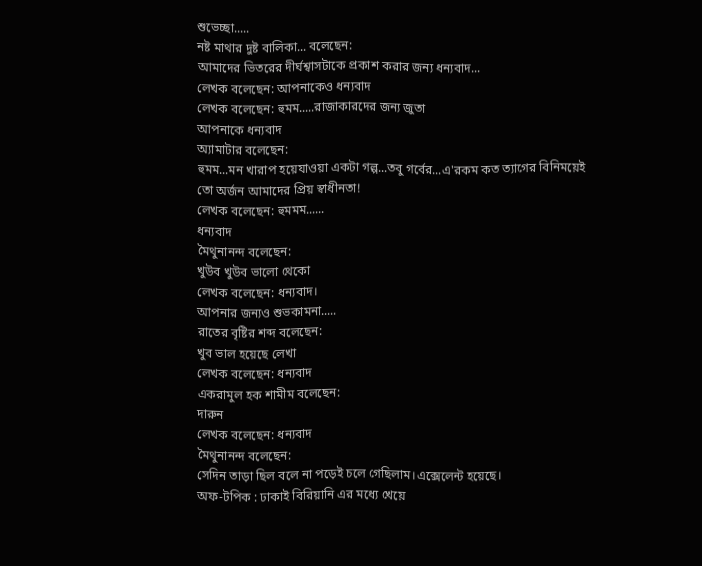শুভেচ্ছা.....
নষ্ট মাথার দুষ্ট বালিকা... বলেছেন:
আমাদের ভিতরের দীর্ঘশ্বাসটাকে প্রকাশ করার জন্য ধন্যবাদ...
লেখক বলেছেন: আপনাকেও ধন্যবাদ
লেখক বলেছেন: হুমম.....রাজাকারদের জন্য জুতা
আপনাকে ধন্যবাদ
অ্যামাটার বলেছেন:
হুমম...মন খারাপ হয়েযাওয়া একটা গল্প...তবু গর্বের...এ'রকম কত ত্যাগের বিনিময়েই তো অর্জন আমাদের প্রিয় স্বাধীনতা!
লেখক বলেছেন: হুমমম......
ধন্যবাদ
মৈথুনানন্দ বলেছেন:
খুউব খুউব ভালো থেকো
লেখক বলেছেন: ধন্যবাদ।
আপনার জন্যও শুভকামনা.....
রাতের বৃষ্টির শব্দ বলেছেন:
খুব ভাল হয়েছে লেখা
লেখক বলেছেন: ধন্যবাদ
একরামুল হক শামীম বলেছেন:
দারুন
লেখক বলেছেন: ধন্যবাদ
মৈথুনানন্দ বলেছেন:
সেদিন তাড়া ছিল বলে না পড়েই চলে গেছিলাম।এক্সেলেন্ট হয়েছে।
অফ-টপিক : ঢাকাই বিরিয়ানি এর মধ্যে খেয়ে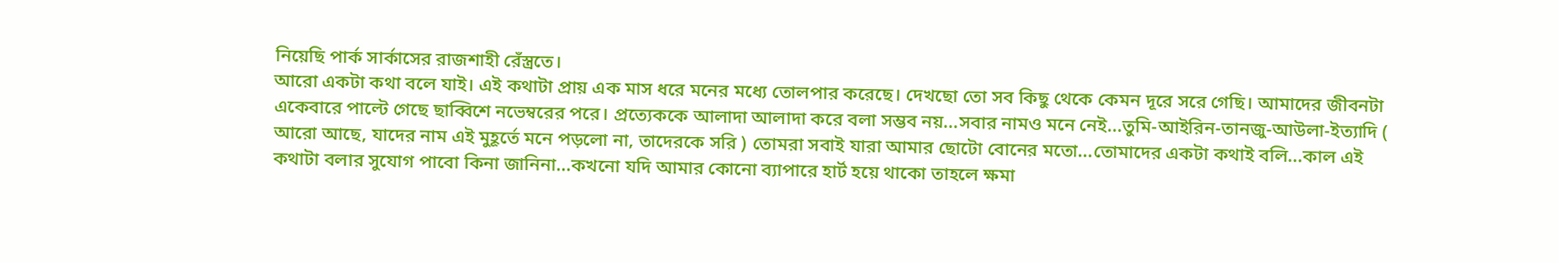নিয়েছি পার্ক সার্কাসের রাজশাহী রেঁস্ত্রতে।
আরো একটা কথা বলে যাই। এই কথাটা প্রায় এক মাস ধরে মনের মধ্যে তোলপার করেছে। দেখছো তো সব কিছু থেকে কেমন দূরে সরে গেছি। আমাদের জীবনটা একেবারে পাল্টে গেছে ছাব্বিশে নভেম্বরের পরে। প্রত্যেককে আলাদা আলাদা করে বলা সম্ভব নয়...সবার নামও মনে নেই...তুমি-আইরিন-তানজু-আউলা-ইত্যাদি ( আরো আছে, যাদের নাম এই মুহূর্তে মনে পড়লো না, তাদেরকে সরি ) তোমরা সবাই যারা আমার ছোটো বোনের মতো...তোমাদের একটা কথাই বলি...কাল এই কথাটা বলার সুযোগ পাবো কিনা জানিনা...কখনো যদি আমার কোনো ব্যাপারে হার্ট হয়ে থাকো তাহলে ক্ষমা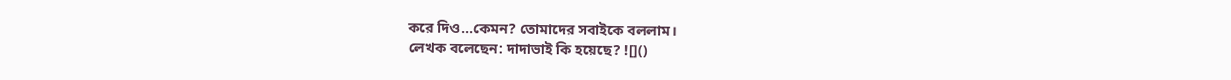করে দিও...কেমন? তোমাদের সবাইকে বললাম।
লেখক বলেছেন: দাদাভাই কি হয়েছে? ![]()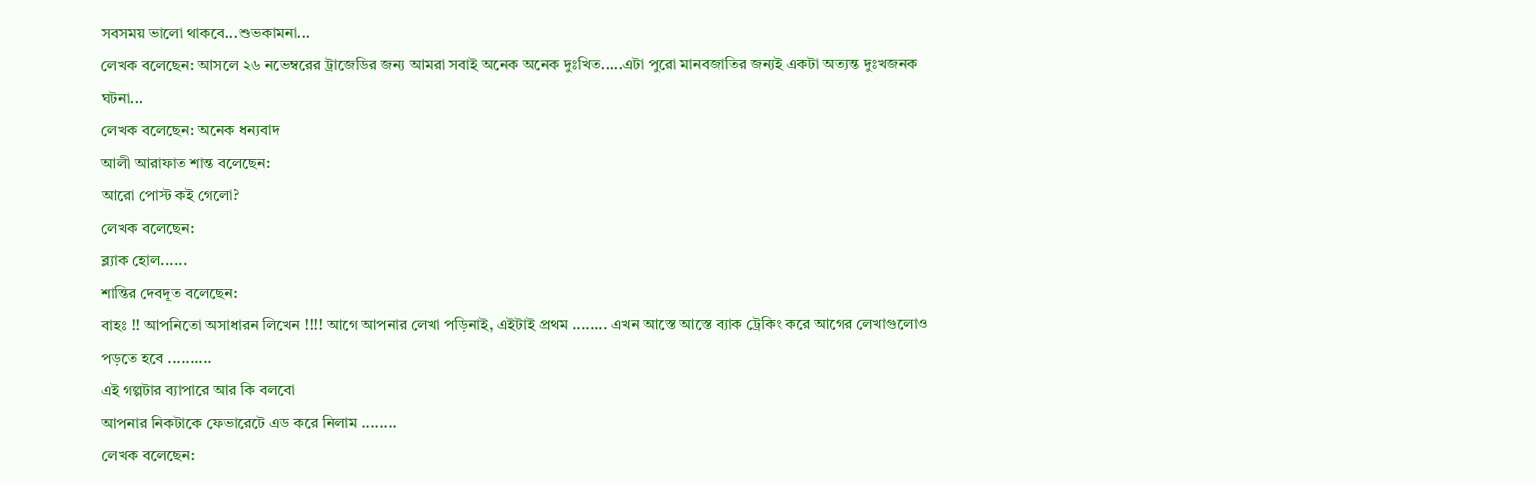সবসময় ভালো থাকবে...শুভকামনা...
লেখক বলেছেন: আসলে ২৬ নভেম্বরের ট্রাজেডির জন্য আমরা সবাই অনেক অনেক দুঃখিত.....এটা পুরো মানবজাতির জন্যই একটা অত্যন্ত দুঃখজনক ঘটনা...
লেখক বলেছেন: অনেক ধন্যবাদ
আলী আরাফাত শান্ত বলেছেন:
আরো পোস্ট কই গেলো?
লেখক বলেছেন:
ব্ল্যাক হোল......
শান্তির দেবদূত বলেছেন:
বাহঃ !! আপনিতো অসাধারন লিখেন !!!! আগে আপনার লেখা পড়িনাই, এইটাই প্রথম ........ এখন আস্তে আস্তে ব্যাক ট্রেকিং করে আগের লেখাগুলোও পড়তে হবে ..........
এই গল্পটার ব্যাপারে আর কি বলবো
আপনার নিকটাকে ফেভারেটে এড করে নিলাম ........
লেখক বলেছেন: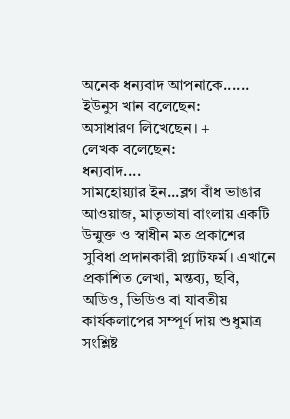অনেক ধন্যবাদ আপনাকে......
ইউনুস খান বলেছেন:
অসাধারণ লিখেছেন। +
লেখক বলেছেন:
ধন্যবাদ....
সামহোয়্যার ইন...ব্লগ বাঁধ ভাঙার আওয়াজ, মাতৃভাষা বাংলায় একটি উন্মুক্ত ও স্বাধীন মত প্রকাশের সুবিধা প্রদানকারী প্ল্যাটফর্ম। এখানে প্রকাশিত লেখা, মন্তব্য, ছবি, অডিও, ভিডিও বা যাবতীয় কার্যকলাপের সম্পূর্ণ দায় শুধুমাত্র সংশ্লিষ্ট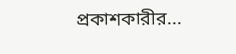প্রকাশকারীর...